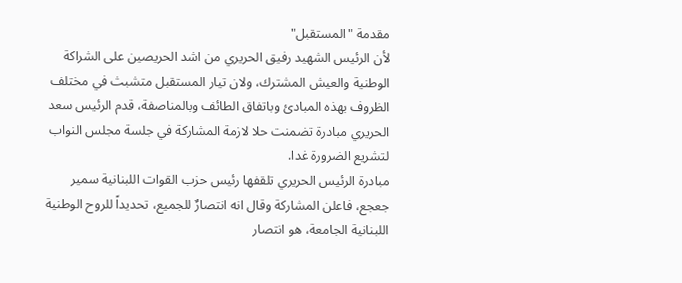مقدمة "المستقبل"
لأن الرئيس الشهيد رفيق الحريري من اشد الحريصين على الشراكة الوطنية والعيش المشترك، ولان تيار المستقبل متشبث في مختلف الظروف بهذه المبادئ وباتفاق الطائف وبالمناصفة، قدم الرئيس سعد الحريري مبادرة تضمنت حلا لازمة المشاركة في جلسة مجلس النواب لتشريع الضرورة غدا.
مبادرة الرئيس الحريري تلقفها رئيس حزب القوات اللبنانية سمير جعجع، فاعلن المشاركة وقال انه انتصارٌ للجميع، تحديداً للروح الوطنية اللبنانية الجامعة، هو انتصار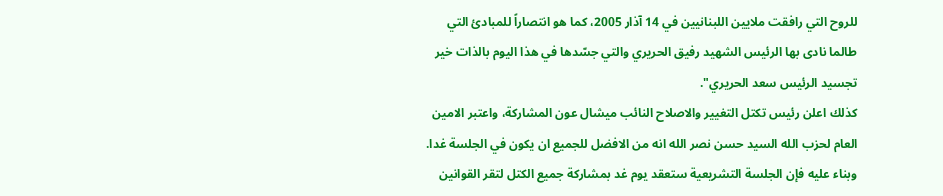للروح التي رافقت ملايين اللبنانيين في 14 آذار 2005، كما هو انتصاراً للمبادئ التي طالما نادى بها الرئيس الشهيد رفيق الحريري والتي جسّدها في هذا اليوم بالذات خير تجسيد الرئيس سعد الحريري".
كذلك اعلن رئيس تكتل التغيير والاصلاح النائب ميشال عون المشاركة، واعتبر الامين العام لحزب الله السيد حسن نصر الله انه من الافضل للجميع ان يكون في الجلسة غدا.
وبناء عليه فإن الجلسة التشريعية ستعقد يوم غد بمشاركة جميع الكتل لتقر القوانين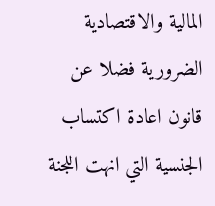المالية والاقتصادية الضرورية فضلا عن قانون اعادة اكتساب الجنسية التي انهت اللجنة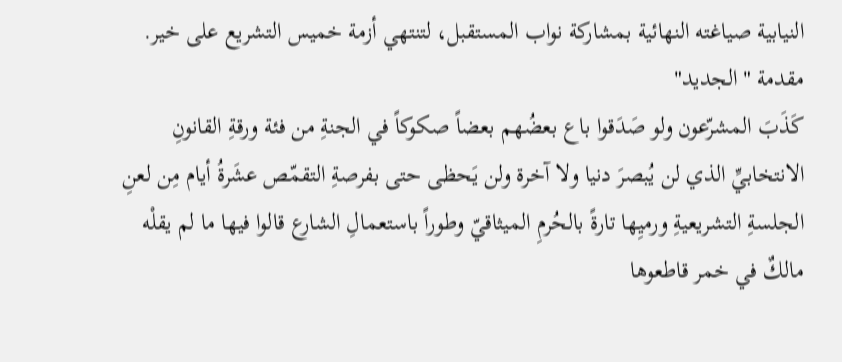النيابية صياغته النهائية بمشاركة نواب المستقبل، لتنتهي أزمة خميس التشريع على خير.
مقدمة "الجديد"
كَذَبَ المشرّعون ولو صَدَقوا باع بعضُهم بعضاً صكوكاً في الجنةِ من فئة ورقةِ القانونِ الانتخابيِّ الذي لن يُبصرَ دنيا ولا آخرة ولن يَحظى حتى بفرصةِ التقمّص عشَرةُ أيام مِن لعنِ الجلسةِ التشريعيةِ ورميِها تارةً بالحُرمِ الميثاقيّ وطوراً باستعمالِ الشارع قالوا فيها ما لم يقلْه مالكٌ في خمر قاطعوها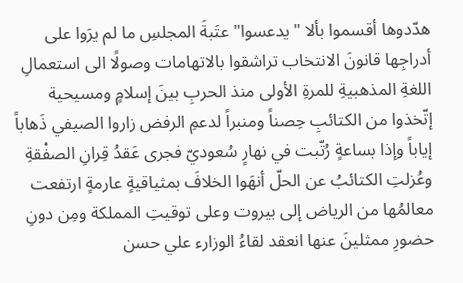هدّدوها أقسموا بألا "يدعسوا" عتَبةَ المجلسِ ما لم يرَوا على أدراجِها قانونَ الانتخاب تراشقوا بالاتهامات وصولًا الى استعمالِ اللغةِ المذهبيةِ للمرةِ الأولى منذ الحربِ بينَ إسلامٍ ومسيحية إتّخذوا من الكتائبِ حِصناً ومنبراً لدعمِ الرفض زاروا الصيفي ذَهاباً إياباً وإذا بساعةٍ رُتّبت في نهارٍ سُعوديّ فجرى عَقدُ قِرانِ الصفْقةِ وعُزلتِ الكتائبُ عن الحلّ أنهَوا الخلافَ بمثياقيةٍ عارمةٍ ارتفعت معالمُها من الرياض إلى بيروت وعلى توقيتِ المملكة ومِن دونِ حضورِ ممثلينَ عنها انعقد لقاءُ الوزارء علي حسن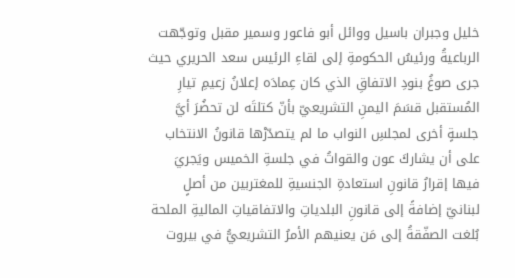خليل وجبران باسيل ووائل أبو فاعور وسمير مقبل وتوجّهت الرباعيةُ ورئيسُ الحكومةِ إلى لقاءِ الرئيس سعد الحريري حيث جرى صوغُ بنودِ الاتفاقِ الذي كان عِمادَه إعلانُ زعيمِ تيارِ المُستقبل قسَمَ اليمنِ التشريعيّ بأنّ كتلتَه لن تحضُرَ أيَّ جلسةٍ أخرى لمجلسِ النواب ما لم يتصدّرْها قانونُ الانتخاب على أن يشاركَ عون والقواتُ في جلسةِ الخميس ويَجريَ فيها إقرارُ قانونِ استعادةِ الجنسيةِ للمغتربين من أصلٍ لبنانيّ إضافةً إلى قانونِ البلدياتِ والاتفاقياتِ الماليةِ الملحة بُلغت الصفّقةُ إلى مَن يعنيهم الأمرُ التشريعيُّ في بيروت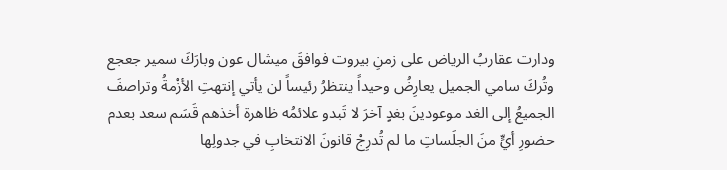ودارت عقاربُ الرياض على زمنِ بيروت فوافقَ ميشال عون وبارَكَ سمير جعجع وتُركَ سامي الجميل يعارِضُ وحيداً ينتظرُ رئيساً لن يأتي إنتهتِ الأزْمةُ وتراصفَ الجميعُ إلى الغد موعودينَ بغدٍ آخرَ لا تَبدو علائمُه ظاهرة أخذهم قَسَم سعد بعدم حضورِ أيٍّ منَ الجلَساتِ ما لم تُدرِجْ قانونَ الانتخابِ في جدولِها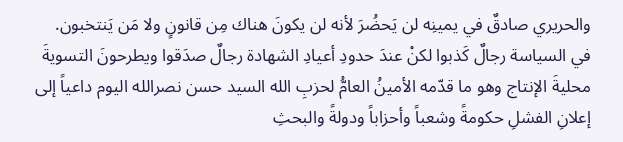والحريري صادقٌ في يمينِه لن يَحضُرَ لأنه لن يكونَ هناك مِن قانونٍ ولا مَن يَنتخبون.
في السياسة رجالٌ كَذبوا لكنْ عندَ حدودِ أعيادِ الشهادة رجالٌ صدَقوا ويطرحونَ التسويةَ محليةَ الإنتاج وهو ما قدّمه الأمينُ العامُّ لحزبِ الله السيد حسن نصرالله اليوم داعياً إلى إعلانِ الفشلِ حكومةً وشعباً وأحزاباً ودولةً والبحثِ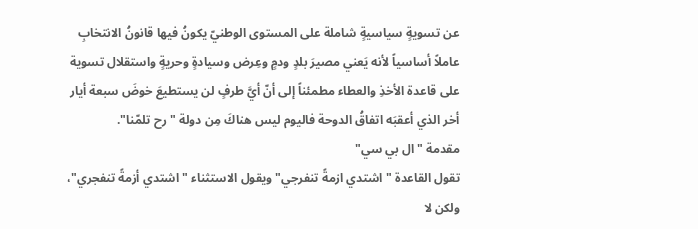عن تسويةٍ سياسيةٍ شاملة على المستوى الوطنيّ يكونُ فيها قانونُ الانتخابِ عاملاً أساسياً لأنه يَعني مصيرَ بلدٍ ودمٍ وعِرض وسيادةٍ وحريةٍ واستقلال تسوية على قاعدة الأخذِ والعطاء مطمئناً إلى أنّ أيَّ طرفٍ لن يستطيعَ خوضَ سبعة أيار أخر الذي أعقبَه اتفاقُ الدوحة فاليوم ليس هناكَ مِن دولة "رح تلمّنا".
مقدمة "ال بي سي"
تقول القاعدة "اشتدي ازمةً تنفرجي" ويقول الاستثناء "اشتدي أزمةً تنفجري"، ولكن لا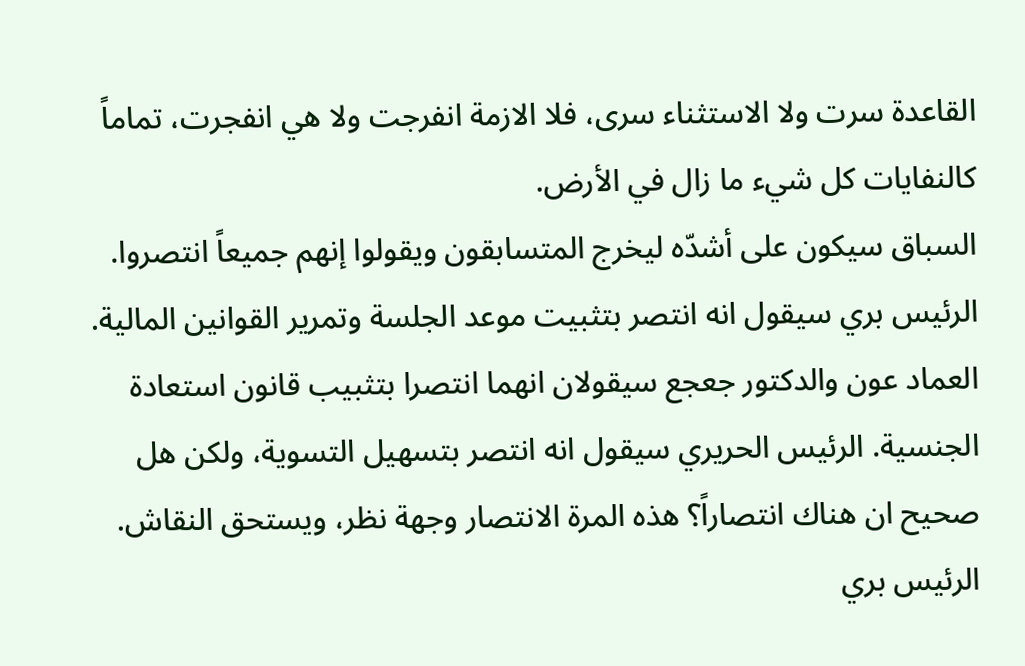القاعدة سرت ولا الاستثناء سرى، فلا الازمة انفرجت ولا هي انفجرت، تماماً كالنفايات كل شيء ما زال في الأرض.
السباق سيكون على أشدّه ليخرج المتسابقون ويقولوا إنهم جميعاً انتصروا. الرئيس بري سيقول انه انتصر بتثبيت موعد الجلسة وتمرير القوانين المالية. العماد عون والدكتور جعجع سيقولان انهما انتصرا بتثبيب قانون استعادة الجنسية. الرئيس الحريري سيقول انه انتصر بتسهيل التسوية، ولكن هل صحيح ان هناك انتصاراً؟ هذه المرة الانتصار وجهة نظر، ويستحق النقاش. الرئيس بري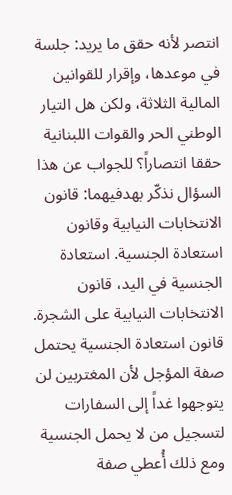انتصر لأنه حقق ما يريد: جلسة في موعدها، وإقرار للقوانين المالية الثلاثة، ولكن هل التيار الوطني الحر والقوات اللبنانية حققا انتصاراً؟ للجواب عن هذا السؤال نذكّر بهدفيهما: قانون الانتخابات النيابية وقانون استعادة الجنسية. استعادة الجنسية في اليد، قانون الانتخابات النيابية على الشجرة. قانون استعادة الجنسية يحتمل صفة المؤجل لأن المغتربين لن يتوجهوا غداً إلى السفارات لتسجيل من لا يحمل الجنسية ومع ذلك أُعطي صفة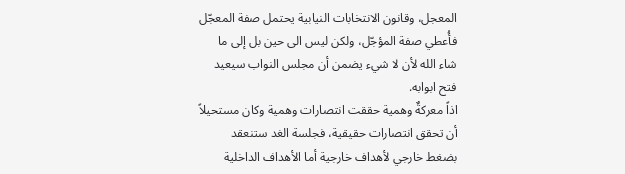المعجل، وقانون الانتخابات النيابية يحتمل صفة المعجّل فأُعطي صفة المؤجّل، ولكن ليس الى حين بل إلى ما شاء الله لأن لا شيء يضمن أن مجلس النواب سيعيد فتح ابوابه.
اذاً معركةٌ وهمية حققت انتصارات وهمية وكان مستحيلاً أن تحقق انتصارات حقيقية، فجلسة الغد ستنعقد بضغط خارجي لأهداف خارجية أما الأهداف الداخلية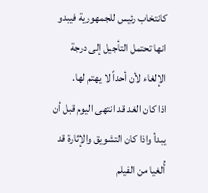كانتخاب رئيس للجمهورية فيبدو انها تحتمل التأجيل إلى درجة الإلغاء لأن أحداً لا يهتم لها.
اذا كان الغد قد انتهى اليوم قبل أن يبدأ واذا كان التشويق والإثارة قد أُلغيا من الفيلم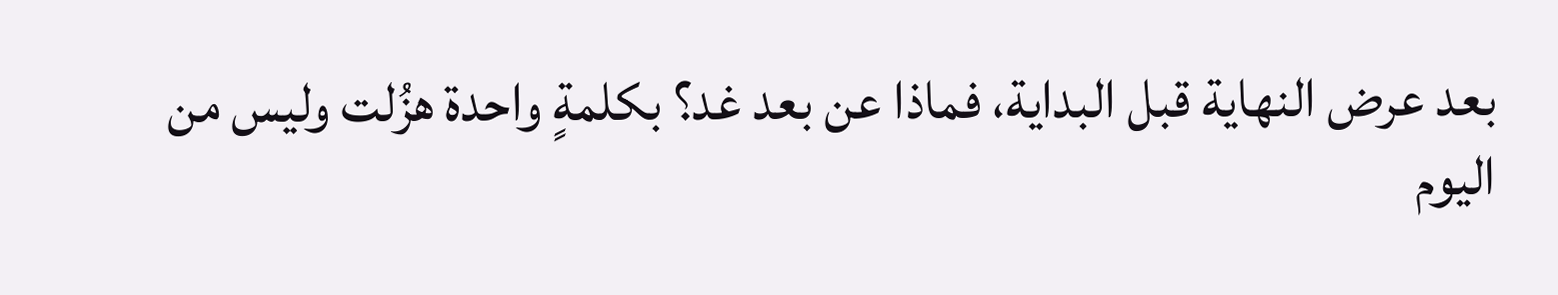بعد عرض النهاية قبل البداية، فماذا عن بعد غد؟ بكلمةٍ واحدة هزُلت وليس من اليوم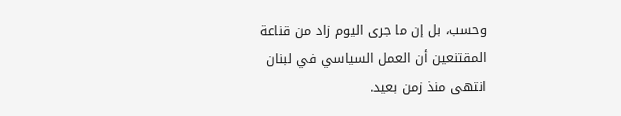وحسب، بل إن ما جرى اليوم زاد من قناعة المقتنعين أن العمل السياسي في لبنان انتهى منذ زمن بعيد.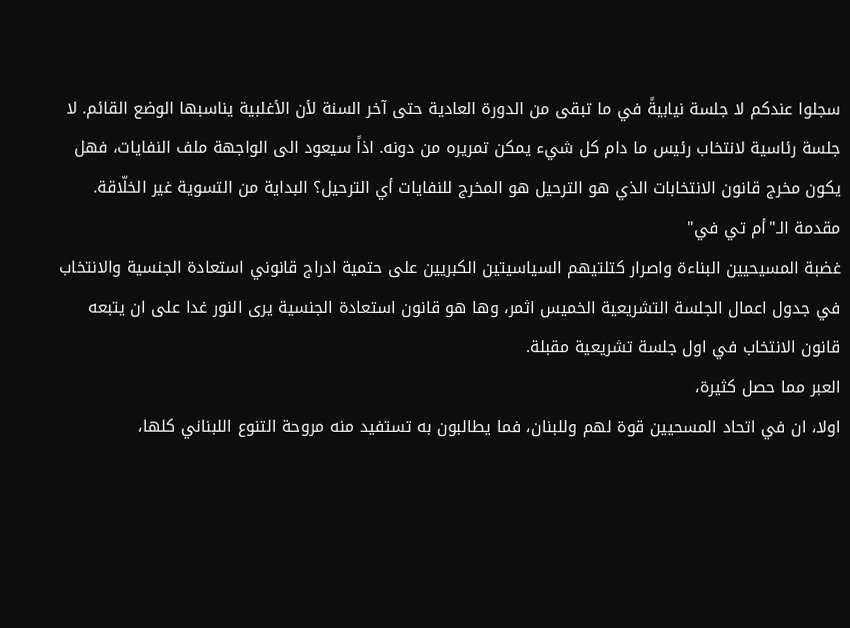سجلوا عندكم لا جلسة نيابيةً في ما تبقى من الدورة العادية حتى آخر السنة لأن الأغلبية يناسبها الوضع القائم. لا جلسة رئاسية لانتخاب رئيس ما دام كل شيء يمكن تمريره من دونه. اذاً سيعود الى الواجهة ملف النفايات، فهل يكون مخرج قانون الانتخابات الذي هو الترحيل هو المخرج للنفايات أي الترحيل؟ البداية من التسوية غير الخلّاقة.
مقدمة الـ"أم تي في"
غضبة المسيحيين البناءة واصرار كتلتيهم السياسيتين الكبريين على حتمية ادراج قانوني استعادة الجنسية والانتخاب في جدول اعمال الجلسة التشريعية الخميس اثمر، وها هو قانون استعادة الجنسية يرى النور غدا على ان يتبعه قانون الانتخاب في اول جلسة تشريعية مقبلة.
العبر مما حصل كثيرة،
اولا، ان في اتحاد المسحيين قوة لهم وللبنان، فما يطالبون به تستفيد منه مروحة التنوع اللبناني كلها،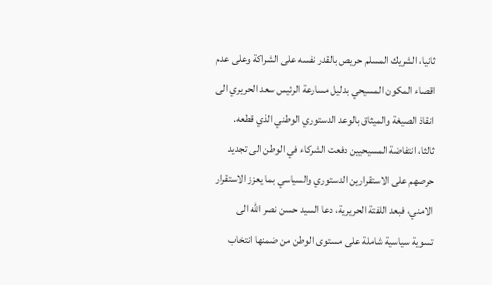ثانيا، الشريك المسلم حريص بالقدر نفسه على الشراكة وعلى عدم اقصاء المكون المسيحي بدليل مسارعة الرئيس سعد الحريري الى انقاذ الصيغة والميثاق بالوعد الدستوري الوطني الذي قطعه.
ثالثا، انتفاضة المسيحيين دفعت الشركاء في الوطن الى تجديد حرصهم على الاستقرارين الدستوري والسياسي بما يعزز الاستقرار الامني، فبعد اللفتة الحريرية، دعا السيد حسن نصر الله الى تسوية سياسية شاملة على مستوى الوطن من ضمنها انتخاب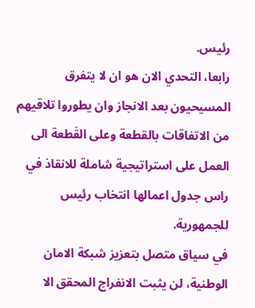رئيس.
رابعا، التحدي الان هو ان لا يتفرق المسيحيون بعد الانجاز وان يطوروا تلاقيهم من الاتفاقات بالقطعة وعلى القَطعة الى العمل على استراتيجية شاملة للانقاذ في راس جدول اعمالها انتخاب رئيس للجمهورية.
في سياق متصل بتعزيز شبكة الامان الوطنية، لن يثبت الانفراج المحقق الا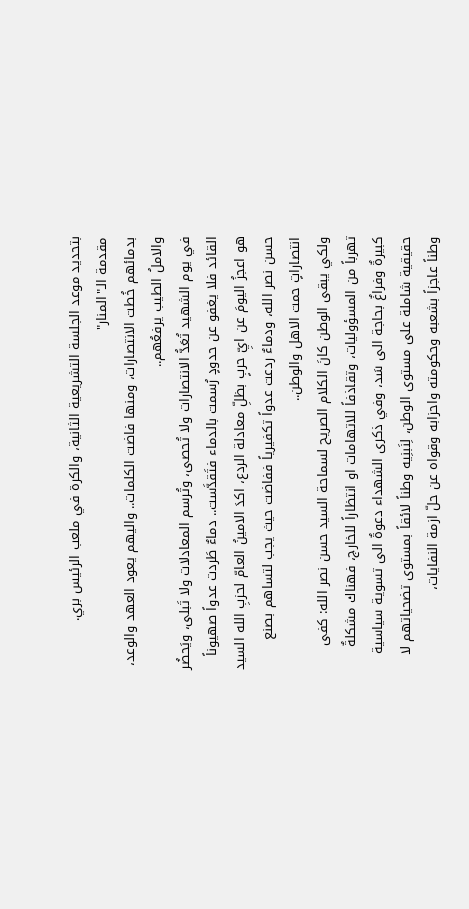بتحديد موعد الجلسة التشريعية الثانية، والكرة في ملعب الرئيس بري.
مقدمة الـ"المنار"
بدمائهم خُطت الانتصارات، ومنها فاضت الكلمات.. واليهم يعود العهد والوعد، والاملُ الطيب يرفعُهم..
في يوم الشهيد تُعَدُّ الانتصارات ولا تُحصى، وتُرسم المعادلات ولا تَبلى، ويَحضُر القائد فلا يغفو عن حدودٍ رُسمت بالدماء فتَقدَّست.. دماءٌ طَردت عدواً صهيوناً هو اعجزُ اليومَ عن ايِّ حربٍ بظلِّ معادلة الردع، اكدَ الامينُ العامّ لحزبِ الله السيد حسن نصر الله، ودماءٌ ردعت عدواً تكفيرياً ففاضت حيث يجب لتساهم بصنع انتصاراتٍ حمت الاهل والوطن..
ولكي يبقى الوطن كانَ الكلام الصريح لسماحة السيد حسن نصر الله: كفى تهرباً من المسؤوليات، وتقاذفاً للاتهامات او انتظاراً للخارج، فهناك مشكلةٌ كبيرةٌ وفراغٌ بحاجة الى سَد، وفي ذكرى الشهداء دعوةٌ الى تسوية سياسية حقيقية شاملة على مستوى الوطن، لِنَبنِيه وطناً لائقاً بمستوى تضحياتهم لا وطناً عاجزاً بشعبه وحكومته واحزابه وقواه عن حلّ ازمة النفايات،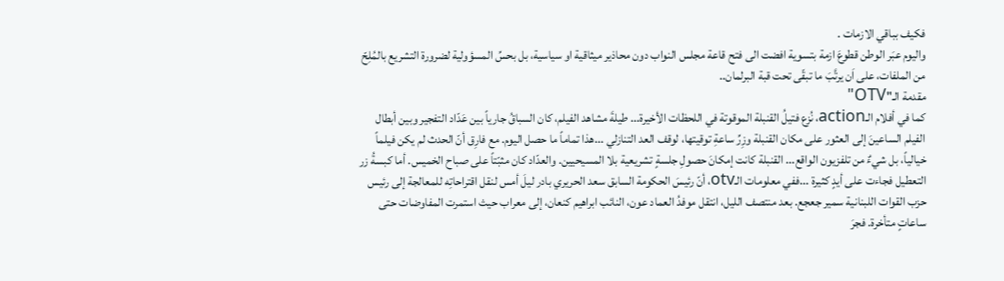فكيف بباقي الازمات .
واليوم عبَر الوطن قطوعَ ازمة بتسوية افضت الى فتح قاعة مجلس النواب دون محاذير ميثاقية او سياسية، بل بحسِّ المسؤولية لضرورة التشريع بالمُلِحّ من الملفات، على اَن يرتَّبَ ما تبقّى تحت قبة البرلمان..
مقدمة الـ"OTV"
كما في أفلام الـaction، نُزع فتيلُ القنبلة الموقوتة في اللحظات الأخيرة... طيلةَ مشاهد الفيلم، كان السباقُ جارياً بين عَدّاد التفجير وبين أبطال الفيلم الساعينَ إلى العثور على مكان القنبلة وزِرِّ ساعةِ توقيتها، لوقف العد التنازلي ...هذا تماماً ما حصل اليوم. مع فارِق أنّ الحدث لم يكن فيلماً خيالياً، بل شيءٌ من تلفزيون الواقع... القنبلة كانت إمكانَ حصولِ جلسةٍ تشريعية بلا المسيحيين. والعدّاد كان مثبّتاً على صباح الخميس. أما كبسةُ زر التعطيل فجاءت على أيدٍ كثيرة ...ففي معلومات الـotv، أنّ رئيسَ الحكومة السابق سعد الحريري بادر ليلَ أمس لنقل اقتراحاتِه للمعالجة إلى رئيس حزب القوات اللبنانية سمير جعجع. بعد منتصف الليل، انتقل موفدُ العماد عون، النائب ابراهيم كنعان، إلى معراب حيث استمرت المفاوضات حتى ساعاتٍ متأخرة. فجرَ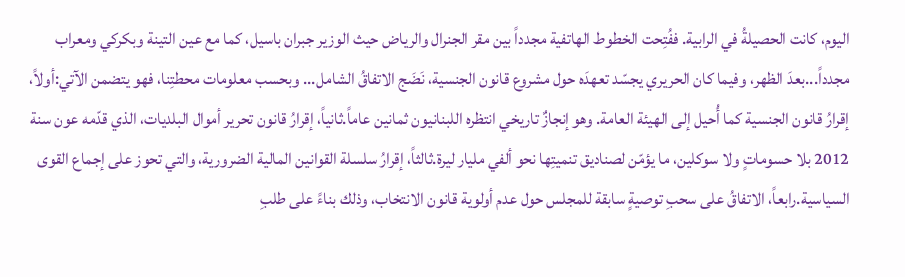اليوم، كانت الحصيلةُ في الرابية. ففُتِحت الخطوط الهاتفية مجدداً بين مقر الجنرال والرياض حيث الوزير جبران باسيل، كما مع عين التينة وبكركي ومعراب مجدداً...بعدَ الظهر، وفيما كان الحريري يجسّد تعهدَه حول مشروع قانون الجنسية، نَضَج الاتفاقُ الشامل... وبحسب معلومات محطتِنا، فهو يتضمن الآتي:أولاً، إقرارُ قانون الجنسية كما أُحيل إلى الهيئة العامة. وهو إنجازٌ تاريخي انتظره اللبنانيون ثمانين عاماً.ثانياً، إقرارُ قانون تحرير أموال البلديات، الذي قدّمه عون سنة 2012 بلا حسوماتٍ ولا سوكلين، ما يؤمّن لصناديق تنميتِها نحو ألفي مليار ليرة.ثالثاً، إقرارُ سلسلة القوانين المالية الضرورية، والتي تحوز على إجماع القوى السياسية.رابعاً، الاتفاقُ على سحبِ توصيةٍ سابقة للمجلس حول عدم أولوية قانون الانتخاب، وذلك بناءً على طلبِ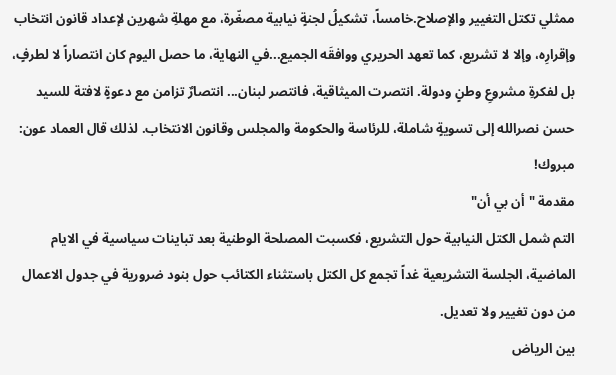ممثلي تكتل التغيير والإصلاح.خامساً، تشكيلُ لجنةٍ نيابية مصغّرة، مع مهلةِ شهرين لإعداد قانون انتخاب وإقرارِه، وإلا لا تشريع، كما تعهد الحريري ووافقَه الجميع...في النهاية، ما حصل اليوم كان انتصاراً لا لطرفٍ، بل لفكرةِ مشروعِ وطنٍ ودولة. انتصرت الميثاقية، فانتصر لبنان... انتصارٌ تزامن مع دعوةٍ لافتة للسيد حسن نصرالله إلى تسويةٍ شاملة، للرئاسة والحكومة والمجلس وقانون الانتخاب. لذلك قال العماد عون: مبروك!
مقدمة "أن بي أن"
التم شمل الكتل النيابية حول التشريع، فكسبت المصلحة الوطنية بعد تباينات سياسية في الايام الماضية، الجلسة التشريعية غداً تجمع كل الكتل باستثناء الكتائب حول بنود ضرورية في جدول الاعمال من دون تغيير ولا تعديل.
بين الرياض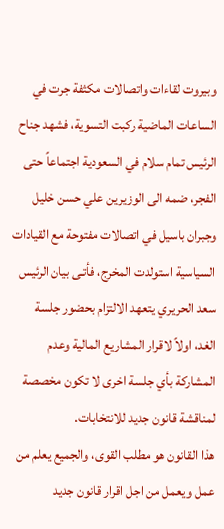وبيروت لقاءات واتصالات مكثفة جرت في الساعات الماضية ركبت التسوية، فشهد جناح الرئيس تمام سلام في السعودية اجتماعاً حتى الفجر، ضمه الى الوزيرين علي حسن خليل وجبران باسيل في اتصالات مفتوحة مع القيادات السياسية استولدت المخرج، فأتـى بيان الرئيس سعد الحريري يتعهد الالتزام بحضور جلسة الغد، اولاً لاقرار المشاريع المالية وعدم المشاركة بأي جلسة اخرى لا تكون مخصصة لمناقشة قانون جديد للانتخابات.
هذا القانون هو مطلب القوى، والجميع يعلم من عمل ويعمل من اجل اقرار قانون جديد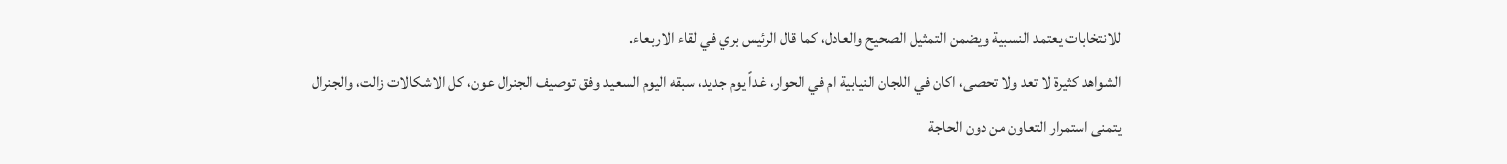للانتخابات يعتمد النسبية ويضمن التمثيل الصحيح والعادل، كما قال الرئيس بري في لقاء الاربعاء.
الشواهد كثيرة لا تعد ولا تحصى، اكان في اللجان النيابية ام في الحوار، غداً يوم جديد، سبقه اليوم السعيد وفق توصيف الجنرال عون، كل الاشكالات زالت، والجنرال يتمنى استمرار التعاون من دون الحاجة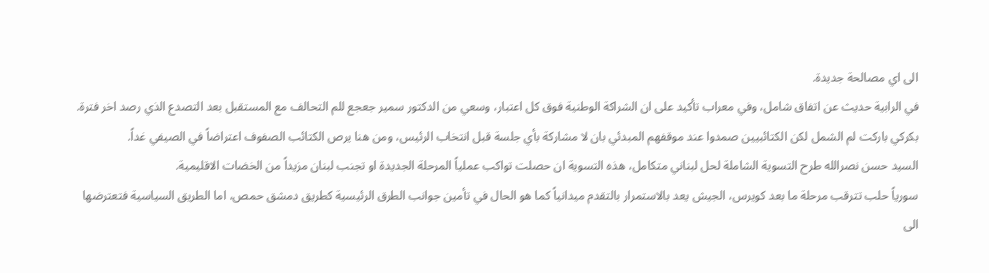الى اي مصالحة جديدة.
في الرابية حديث عن اتفاق شامل، وفي معراب تأكيد على ان الشراكة الوطنية فوق كل اعتبار، وسعي من الدكتور سمير جعجع للم التحالف مع المستقبل بعد التصدع الذي رصد اخر فترة.
بكركي باركت لم الشمل لكن الكتائبيين صمدوا عند موقفهم المبدئي بان لا مشاركة بأي جلسة قبل انتخاب الرئيس، ومن هنا يرص الكتائب الصفوف اعتراضاً في الصيفي غداً.
السيد حسن نصرالله طرح التسوية الشاملة لحل لبناني متكامل، هذه التسوية ان حصلت تواكب عملياً المرحلة الجديدة او تجنب لبنان مزيداً من الخضات الاقليمية.
سورياً حلب تترقب مرحلة ما بعد كويرس، الجيش يعد بالاستمرار بالتقدم ميدانياً كما هو الحال في تأمين جوانب الطرق الرئيسية كطريق دمشق حمص، اما الطريق السياسية فتعترضها الى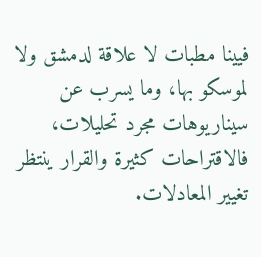فيينا مطبات لا علاقة لدمشق ولا لموسكو بها، وما يسرب عن سيناريوهات مجرد تحليلات، فالاقتراحات كثيرة والقرار ينتظر تغيير المعادلات.